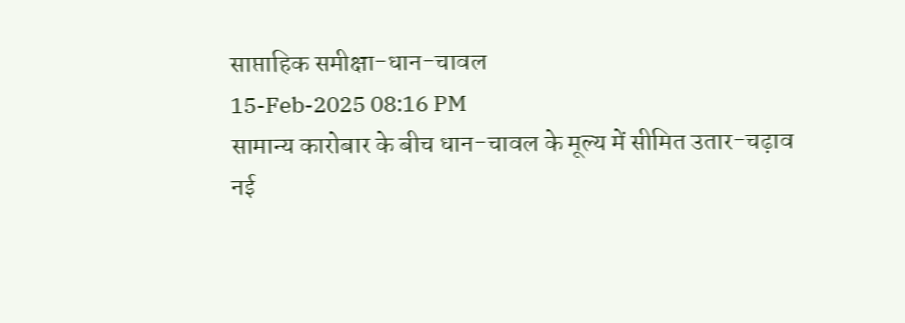साप्ताहिक समीक्षा-धान-चावल
15-Feb-2025 08:16 PM
सामान्य कारोबार के बीच धान-चावल के मूल्य में सीमित उतार-चढ़ाव
नई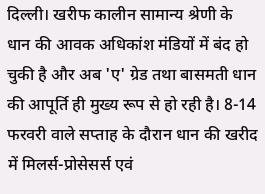दिल्ली। खरीफ कालीन सामान्य श्रेणी के धान की आवक अधिकांश मंडियों में बंद हो चुकी है और अब 'ए' ग्रेड तथा बासमती धान की आपूर्ति ही मुख्य रूप से हो रही है। 8-14 फरवरी वाले सप्ताह के दौरान धान की खरीद में मिलर्स-प्रोसेसर्स एवं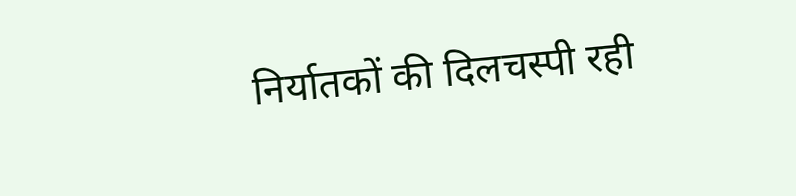निर्यातकों की दिलचस्पी रही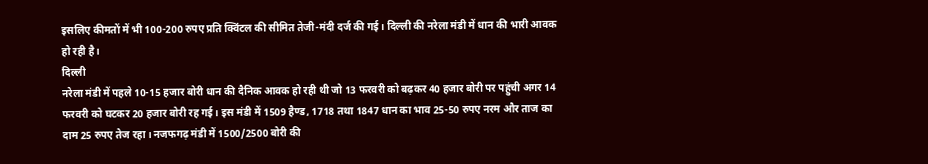इसलिए कीमतों में भी 100-200 रुपए प्रति क्विंटल की सीमित तेजी-मंदी दर्ज की गई। दिल्ली की नरेला मंडी में धान की भारी आवक हो रही है।
दिल्ली
नरेला मंडी में पहले 10-15 हजार बोरी धान की दैनिक आवक हो रही थी जो 13 फरवरी को बढ़कर 40 हजार बोरी पर पहुंची अगर 14 फरवरी को घटकर 20 हजार बोरी रह गई। इस मंडी में 1509 हैण्ड, 1718 तथा 1847 धान का भाव 25-50 रुपए नरम और ताज का दाम 25 रुपए तेज रहा। नजफगढ़ मंडी में 1500/2500 बोरी की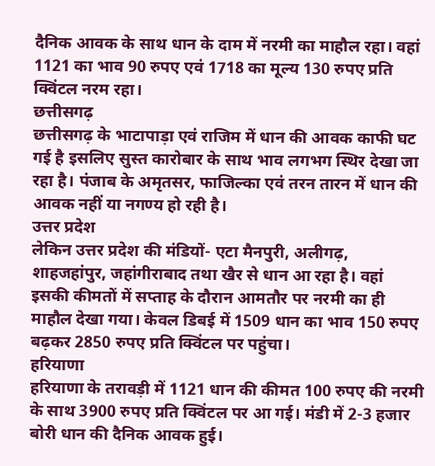दैनिक आवक के साथ धान के दाम में नरमी का माहौल रहा। वहां 1121 का भाव 90 रुपए एवं 1718 का मूल्य 130 रुपए प्रति क्विंटल नरम रहा।
छत्तीसगढ़
छत्तीसगढ़ के भाटापाड़ा एवं राजिम में धान की आवक काफी घट गई है इसलिए सुस्त कारोबार के साथ भाव लगभग स्थिर देखा जा रहा है। पंजाब के अमृतसर, फाजिल्का एवं तरन तारन में धान की आवक नहीं या नगण्य हो रही है।
उत्तर प्रदेश
लेकिन उत्तर प्रदेश की मंडियों- एटा मैनपुरी, अलीगढ़, शाहजहांपुर, जहांगीराबाद तथा खैर से धान आ रहा है। वहां इसकी कीमतों में सप्ताह के दौरान आमतौर पर नरमी का ही माहौल देखा गया। केवल डिबई में 1509 धान का भाव 150 रुपए बढ़कर 2850 रुपए प्रति क्विंटल पर पहुंचा।
हरियाणा
हरियाणा के तरावड़ी में 1121 धान की कीमत 100 रुपए की नरमी के साथ 3900 रुपए प्रति क्विंटल पर आ गई। मंडी में 2-3 हजार बोरी धान की दैनिक आवक हुई।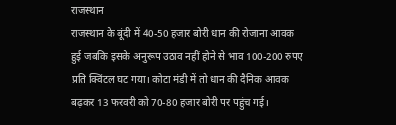राजस्थान
राजस्थान के बूंदी में 40-50 हजार बोरी धान की रोजाना आवक हुई जबकि इसके अनुरूप उठाव नहीं होने से भाव 100-200 रुपए प्रति क्विंटल घट गया। कोटा मंडी में तो धान की दैनिक आवक बढ़कर 13 फरवरी को 70-80 हजार बोरी पर पहुंच गई।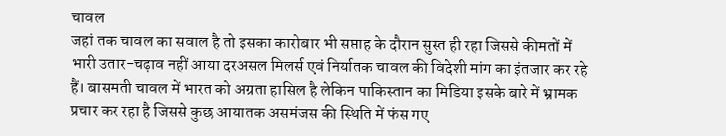चावल
जहां तक चावल का सवाल है तो इसका कारोबार भी सप्ताह के दौरान सुस्त ही रहा जिससे कीमतों में भारी उतार-चढ़ाव नहीं आया दरअसल मिलर्स एवं निर्यातक चावल की विदेशी मांग का इंतजार कर रहे हैं। बासमती चावल में भारत को अग्रता हासिल है लेकिन पाकिस्तान का मिडिया इसके बारे में भ्रामक प्रचार कर रहा है जिससे कुछ आयातक असमंजस की स्थिति में फंस गए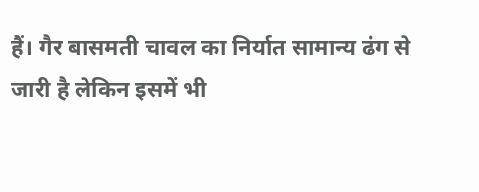हैं। गैर बासमती चावल का निर्यात सामान्य ढंग से जारी है लेकिन इसमें भी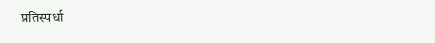प्रतिस्पर्धा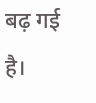बढ़ गई है।